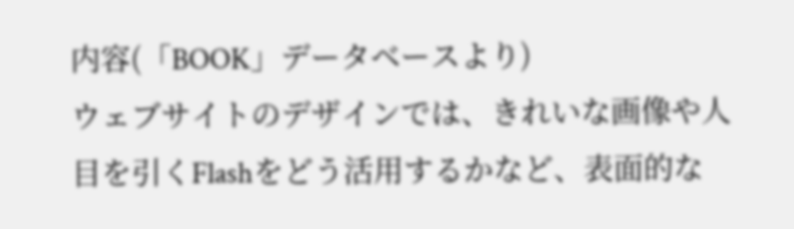内容(「BOOK」データベースより)
ウェブサイトのデザインでは、きれいな画像や人目を引くFlashをどう活用するかなど、表面的な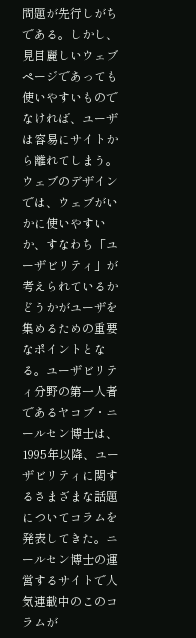問題が先行しがちである。しかし、見目麗しいウェブページであっても使いやすいものでなければ、ユーザは容易にサイトから離れてしまう。ウェブのデザインでは、ウェブがいかに使いやすいか、すなわち「ユーザビリティ」が考えられているかどうかがユーザを集めるための重要なポイントとなる。ユーザビリティ分野の第一人者であるヤコブ・ニールセン博士は、1995年以降、ユーザビリティに関するさまざまな話題についてコラムを発表してきた。ニールセン博士の運営するサイトで人気連載中のこのコラムが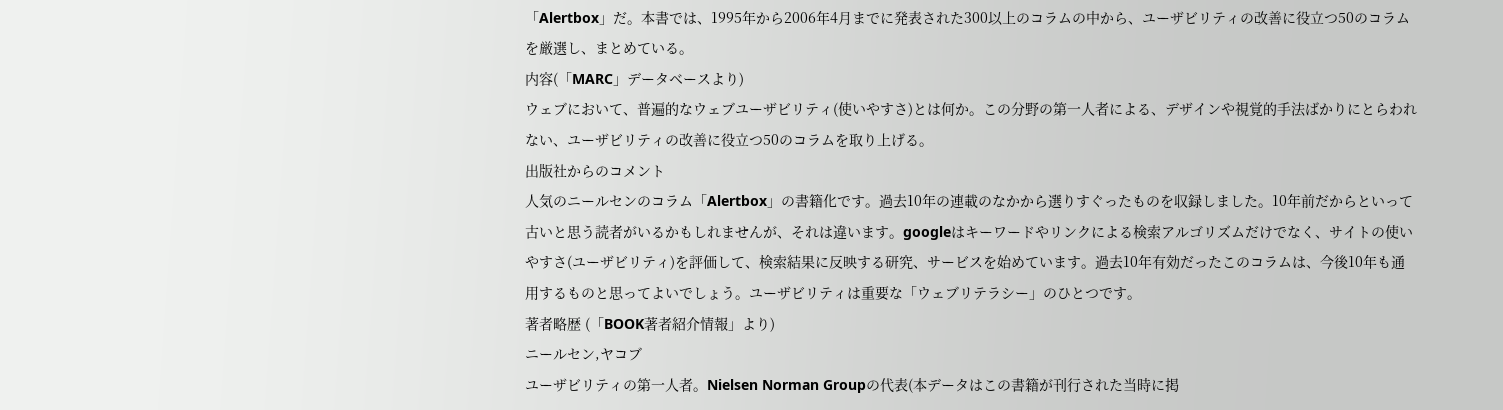「Alertbox」だ。本書では、1995年から2006年4月までに発表された300以上のコラムの中から、ユーザビリティの改善に役立つ50のコラムを厳選し、まとめている。
内容(「MARC」データベースより)
ウェブにおいて、普遍的なウェブユーザビリティ(使いやすさ)とは何か。この分野の第一人者による、デザインや視覚的手法ばかりにとらわれない、ユーザビリティの改善に役立つ50のコラムを取り上げる。
出版社からのコメント
人気のニールセンのコラム「Alertbox」の書籍化です。過去10年の連載のなかから選りすぐったものを収録しました。10年前だからといって古いと思う読者がいるかもしれませんが、それは違います。googleはキーワードやリンクによる検索アルゴリズムだけでなく、サイトの使いやすさ(ユーザビリティ)を評価して、検索結果に反映する研究、サービスを始めています。過去10年有効だったこのコラムは、今後10年も通用するものと思ってよいでしょう。ユーザビリティは重要な「ウェブリテラシー」のひとつです。
著者略歴 (「BOOK著者紹介情報」より)
ニールセン,ヤコブ
ユーザビリティの第一人者。Nielsen Norman Groupの代表(本データはこの書籍が刊行された当時に掲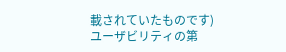載されていたものです)
ユーザビリティの第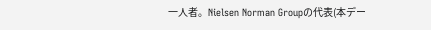一人者。Nielsen Norman Groupの代表(本デー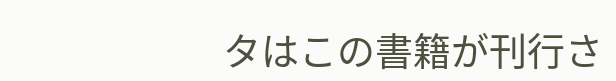タはこの書籍が刊行さ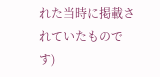れた当時に掲載されていたものです)